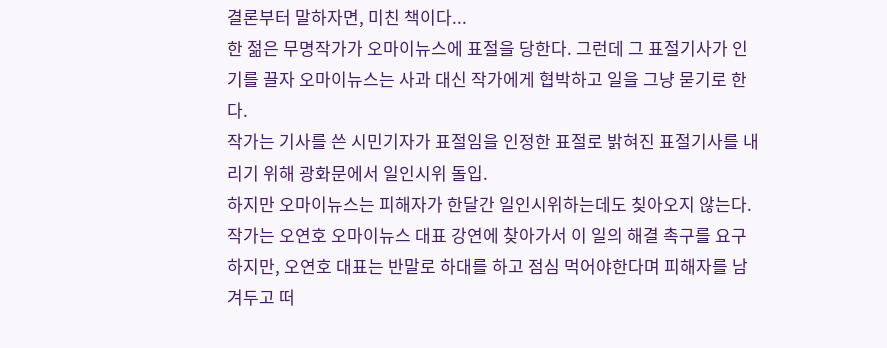결론부터 말하자면, 미친 책이다...
한 젊은 무명작가가 오마이뉴스에 표절을 당한다. 그런데 그 표절기사가 인기를 끌자 오마이뉴스는 사과 대신 작가에게 협박하고 일을 그냥 묻기로 한다.
작가는 기사를 쓴 시민기자가 표절임을 인정한 표절로 밝혀진 표절기사를 내리기 위해 광화문에서 일인시위 돌입.
하지만 오마이뉴스는 피해자가 한달간 일인시위하는데도 칮아오지 않는다.
작가는 오연호 오마이뉴스 대표 강연에 찾아가서 이 일의 해결 촉구를 요구하지만, 오연호 대표는 반말로 하대를 하고 점심 먹어야한다며 피해자를 남겨두고 떠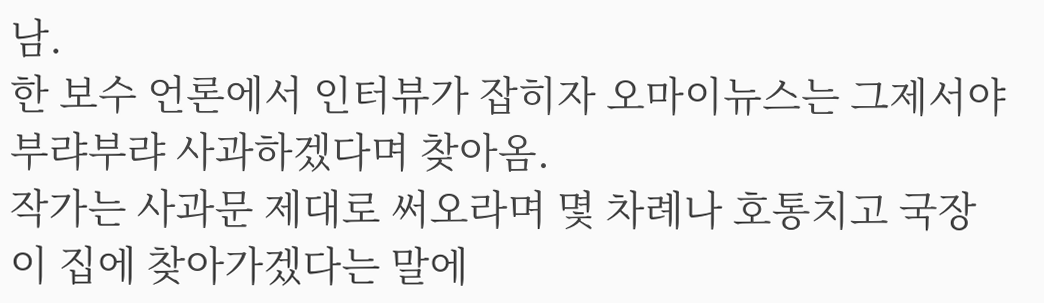남.
한 보수 언론에서 인터뷰가 잡히자 오마이뉴스는 그제서야 부랴부랴 사과하겠다며 찾아옴.
작가는 사과문 제대로 써오라며 몇 차례나 호통치고 국장이 집에 찾아가겠다는 말에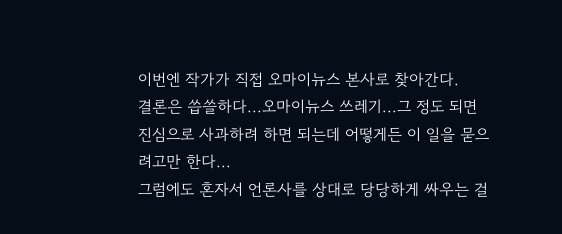이번엔 작가가 직접 오마이뉴스 본사로 찾아간다.
결론은 씁쓸하다...오마이뉴스 쓰레기...그 정도 되면 진심으로 사과하려 하면 되는데 어떻게든 이 일을 묻으려고만 한다...
그럼에도 혼자서 언론사를 상대로 당당하게 싸우는 걸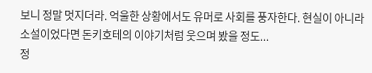보니 정말 멋지더라. 억울한 상황에서도 유머로 사회를 풍자한다. 현실이 아니라 소설이었다면 돈키호테의 이야기처럼 웃으며 봤을 정도...
정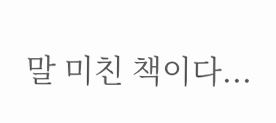말 미친 책이다...